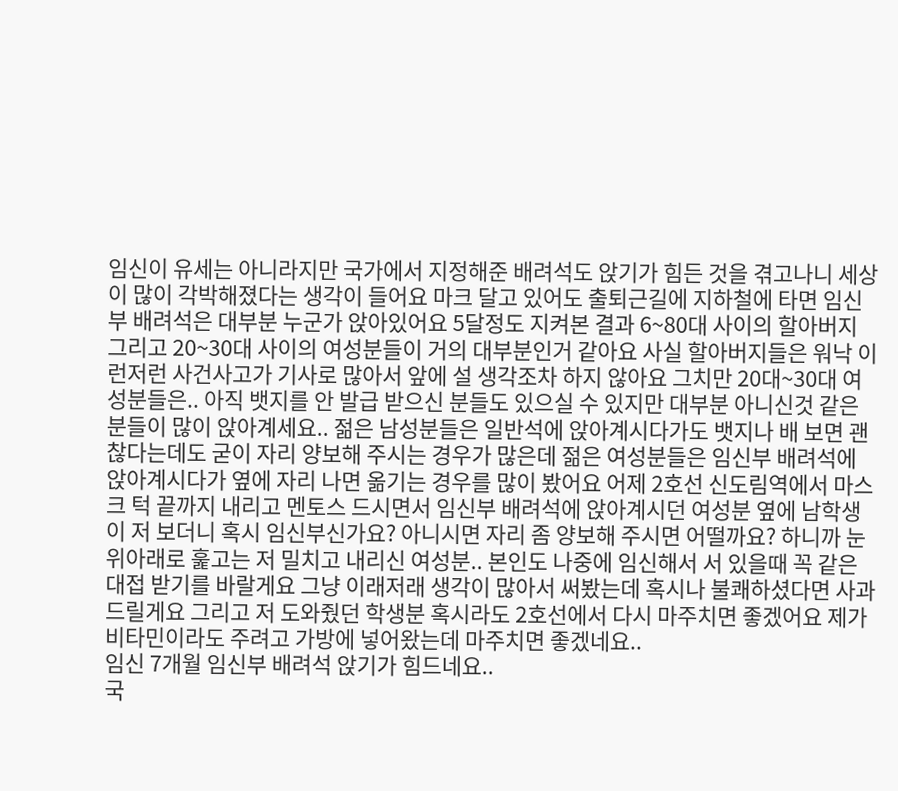임신이 유세는 아니라지만 국가에서 지정해준 배려석도 앉기가 힘든 것을 겪고나니 세상이 많이 각박해졌다는 생각이 들어요 마크 달고 있어도 출퇴근길에 지하철에 타면 임신부 배려석은 대부분 누군가 앉아있어요 5달정도 지켜본 결과 6~80대 사이의 할아버지 그리고 20~30대 사이의 여성분들이 거의 대부분인거 같아요 사실 할아버지들은 워낙 이런저런 사건사고가 기사로 많아서 앞에 설 생각조차 하지 않아요 그치만 20대~30대 여성분들은.. 아직 뱃지를 안 발급 받으신 분들도 있으실 수 있지만 대부분 아니신것 같은 분들이 많이 앉아계세요.. 젊은 남성분들은 일반석에 앉아계시다가도 뱃지나 배 보면 괜찮다는데도 굳이 자리 양보해 주시는 경우가 많은데 젊은 여성분들은 임신부 배려석에 앉아계시다가 옆에 자리 나면 옮기는 경우를 많이 봤어요 어제 2호선 신도림역에서 마스크 턱 끝까지 내리고 멘토스 드시면서 임신부 배려석에 앉아계시던 여성분 옆에 남학생이 저 보더니 혹시 임신부신가요? 아니시면 자리 좀 양보해 주시면 어떨까요? 하니까 눈 위아래로 훑고는 저 밀치고 내리신 여성분.. 본인도 나중에 임신해서 서 있을때 꼭 같은 대접 받기를 바랄게요 그냥 이래저래 생각이 많아서 써봤는데 혹시나 불쾌하셨다면 사과드릴게요 그리고 저 도와줬던 학생분 혹시라도 2호선에서 다시 마주치면 좋겠어요 제가 비타민이라도 주려고 가방에 넣어왔는데 마주치면 좋겠네요..
임신 7개월 임신부 배려석 앉기가 힘드네요..
국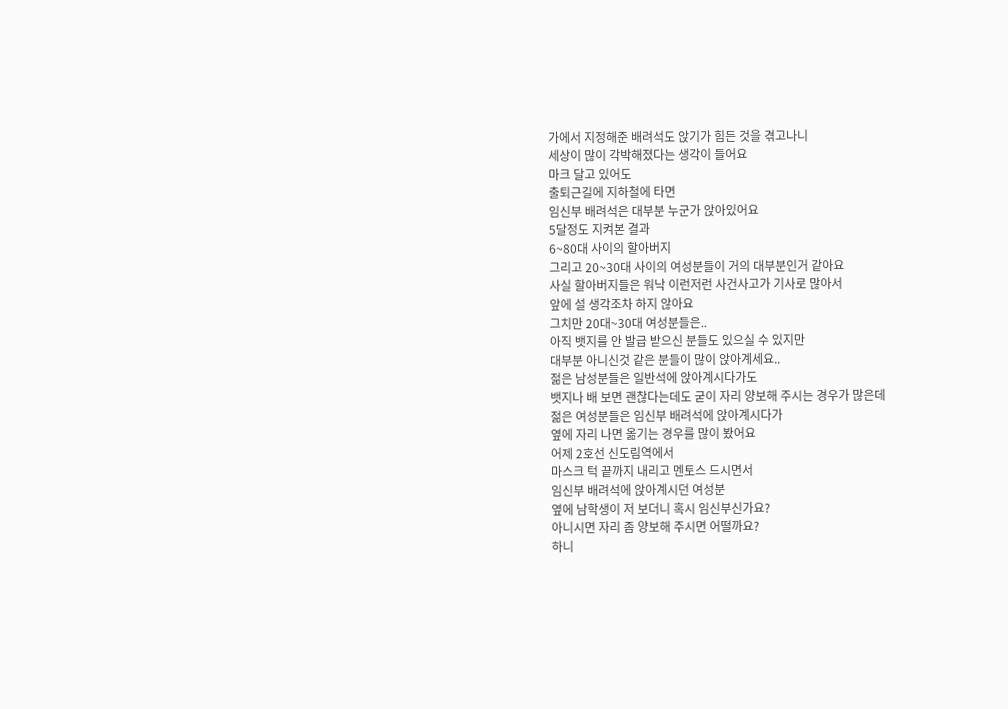가에서 지정해준 배려석도 앉기가 힘든 것을 겪고나니
세상이 많이 각박해졌다는 생각이 들어요
마크 달고 있어도
출퇴근길에 지하철에 타면
임신부 배려석은 대부분 누군가 앉아있어요
5달정도 지켜본 결과
6~80대 사이의 할아버지
그리고 20~30대 사이의 여성분들이 거의 대부분인거 같아요
사실 할아버지들은 워낙 이런저런 사건사고가 기사로 많아서
앞에 설 생각조차 하지 않아요
그치만 20대~30대 여성분들은..
아직 뱃지를 안 발급 받으신 분들도 있으실 수 있지만
대부분 아니신것 같은 분들이 많이 앉아계세요..
젊은 남성분들은 일반석에 앉아계시다가도
뱃지나 배 보면 괜찮다는데도 굳이 자리 양보해 주시는 경우가 많은데
젊은 여성분들은 임신부 배려석에 앉아계시다가
옆에 자리 나면 옮기는 경우를 많이 봤어요
어제 2호선 신도림역에서
마스크 턱 끝까지 내리고 멘토스 드시면서
임신부 배려석에 앉아계시던 여성분
옆에 남학생이 저 보더니 혹시 임신부신가요?
아니시면 자리 좀 양보해 주시면 어떨까요?
하니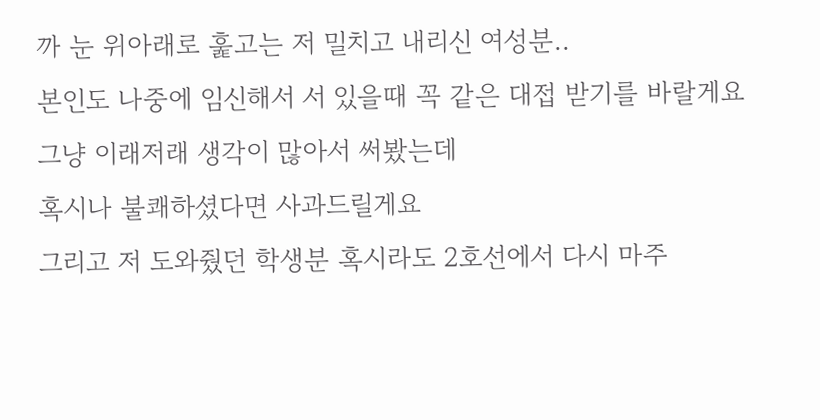까 눈 위아래로 훑고는 저 밀치고 내리신 여성분..
본인도 나중에 임신해서 서 있을때 꼭 같은 대접 받기를 바랄게요
그냥 이래저래 생각이 많아서 써봤는데
혹시나 불쾌하셨다면 사과드릴게요
그리고 저 도와줬던 학생분 혹시라도 2호선에서 다시 마주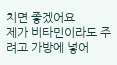치면 좋겠어요
제가 비타민이라도 주려고 가방에 넣어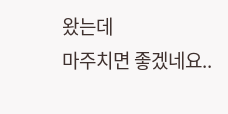왔는데
마주치면 좋겠네요..